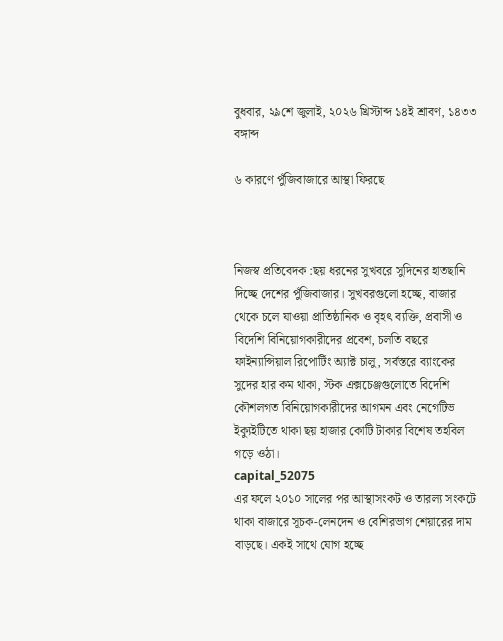বুধবার, ২৯শে জুলাই, ২০২৬ খ্রিস্টাব্দ ১৪ই শ্রাবণ, ১৪৩৩ বঙ্গাব্দ

৬ কারণে পুঁজিবাজারে আস্থা ফিরছে



নিজস্ব প্রতিবেদক :ছয় ধরনের সুখবরে সুদিনের হাতছানি দিচ্ছে দেশের পুঁজিবাজার। সুখবরগুলো হচ্ছে, বাজার থেকে চলে যাওয়া প্রাতিষ্ঠানিক ও বৃহৎ ব্যক্তি, প্রবাসী ও বিদেশি বিনিয়োগকারীদের প্রবেশ, চলতি বছরে ফাইন্যান্সিয়াল রিপোর্টিং অ্যাক্ট চালু, সর্বস্তরে ব্যাংকের সুদের হার কম থাকা, স্টক এক্সচেঞ্জগুলোতে বিদেশি কৌশলগত বিনিয়োগকারীদের আগমন এবং নেগেটিভ ইক্যুইটিতে থাকা ছয় হাজার কোটি টাকার বিশেষ তহবিল গড়ে ওঠা।
capital_52075
এর ফলে ২০১০ সালের পর আস্থাসংকট ও তারল্য সংকটে থাকা বাজারে সূচক-লেনদেন ও বেশিরভাগ শেয়ারের দাম বাড়ছে। একই সাথে যোগ হচ্ছে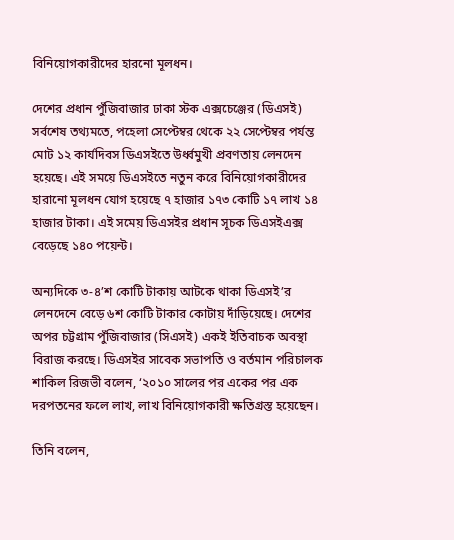বিনিয়োগকারীদের হারনো মূলধন।

দেশের প্রধান পুঁজিবাজার ঢাকা স্টক এক্সচেঞ্জের (ডিএসই) সর্বশেষ তথ্যমতে, পহেলা সেপ্টেম্বর থেকে ২২ সেপ্টেম্বর পর্যন্ত মোট ১২ কার্যদিবস ডিএসইতে উর্ধ্বমুখী প্রবণতায় লেনদেন হয়েছে। এই সময়ে ডিএসইতে নতুন করে বিনিয়োগকারীদের হারানো মূলধন যোগ হয়েছে ৭ হাজার ১৭৩ কোটি ১৭ লাখ ১৪ হাজার টাকা। এই সমেয় ডিএসইর প্রধান সূচক ডিএসইএক্স বেড়েছে ১৪০ পয়েন্ট।

অন্যদিকে ৩-৪’শ কোটি টাকায় আটকে থাকা ডিএসই’র লেনদেনে বেড়ে ৬শ কোটি টাকার কোটায় দাঁড়িয়েছে। দেশের অপর চট্টগ্রাম পুঁজিবাজার (সিএসই) একই ইতিবাচক অবস্থা বিরাজ করছে। ডিএসইর সাবেক সভাপতি ও বর্তমান পরিচালক শাকিল রিজভী বলেন, ‘২০১০ সালের পর একের পর এক দরপতনের ফলে লাখ, লাখ বিনিয়োগকারী ক্ষতিগ্রস্ত হয়েছেন।

তিনি বলেন,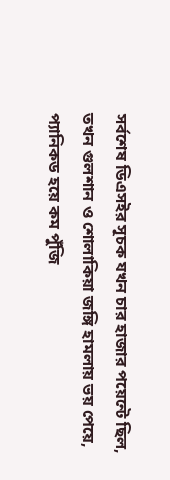সর্বশেষ ডিএসইর সূচক যখন চার হাজার পয়েন্টে ছিল, তখন গুলশান ও শোলাকিয়া জঙ্গি হামলায় ভয় পেয়ে, প্যানিকড হয়ে কম পুঁজি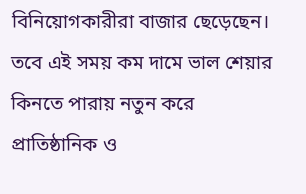বিনিয়োগকারীরা বাজার ছেড়েছেন। তবে এই সময় কম দামে ভাল শেয়ার কিনতে পারায় নতুন করে প্রাতিষ্ঠানিক ও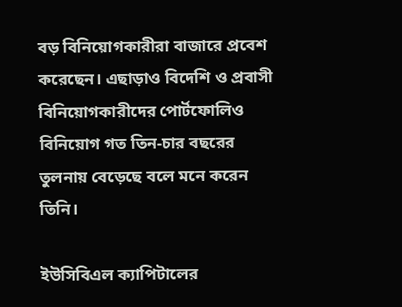বড় বিনিয়োগকারীরা বাজারে প্রবেশ করেছেন। এছাড়াও বিদেশি ও প্রবাসী বিনিয়োগকারীদের পোর্টফোলিও বিনিয়োগ গত তিন-চার বছরের তুলনায় বেড়েছে বলে মনে করেন তিনি।

ইউসিবিএল ক্যাপিটালের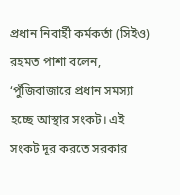প্রধান নিবার্হী কর্মকর্তা (সিইও) রহমত পাশা বলেন, ‘পুঁজিবাজারে প্রধান সমস্যা হচ্ছে আস্থার সংকট। এই সংকট দূর করতে সরকার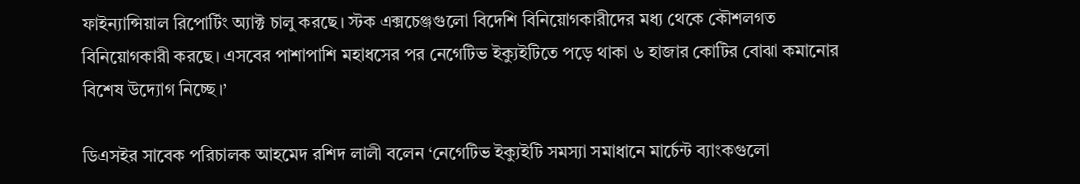ফাইন্যান্সিয়াল রিপোর্টিং অ্যাক্ট চালু করছে। স্টক এক্সচেঞ্জগুলো বিদেশি বিনিয়োগকারীদের মধ্য থেকে কৌশলগত বিনিয়োগকারী করছে। এসবের পাশাপাশি মহাধসের পর নেগেটিভ ইক্যুইটিতে পড়ে থাকা ৬ হাজার কোটির বোঝা কমানোর বিশেষ উদ্যোগ নিচ্ছে।’

ডিএসইর সাবেক পরিচালক আহমেদ রশিদ লালী বলেন ‘নেগেটিভ ইক্যুইটি সমস্যা সমাধানে মার্চেন্ট ব্যাংকগুলো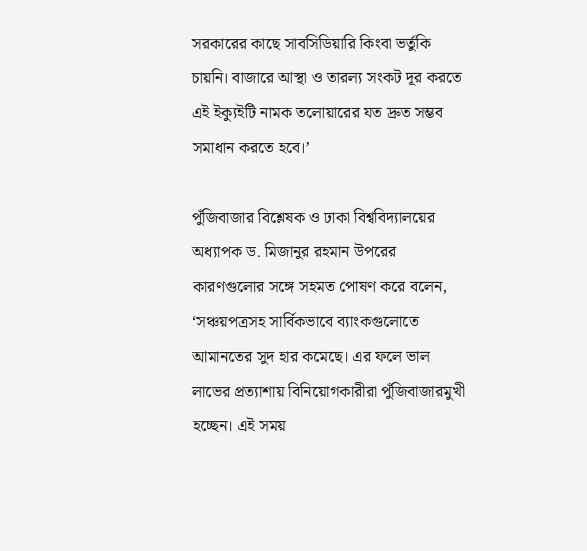সরকারের কাছে সাবসিডিয়ারি কিংবা ভর্তুকি চায়নি। বাজারে আস্থা ও তারল্য সংকট দূর করতে এই ইক্যুইটি নামক তলোয়ারের যত দ্রুত সম্ভব সমাধান করতে হবে।’

পুঁজিবাজার বিশ্লেষক ও ঢাকা বিশ্ববিদ্যালয়ের অধ্যাপক ড. মিজানুর রহমান উপরের কারণগুলোর সঙ্গে সহমত পোষণ করে বলেন, ‘সঞ্চয়পত্রসহ সার্বিকভাবে ব্যাংকগুলোতে আমানতের সুদ হার কমেছে। এর ফলে ভাল লাভের প্রত্যাশায় বিনিয়োগকারীরা পুঁজিবাজারমুখী হচ্ছেন। এই সময়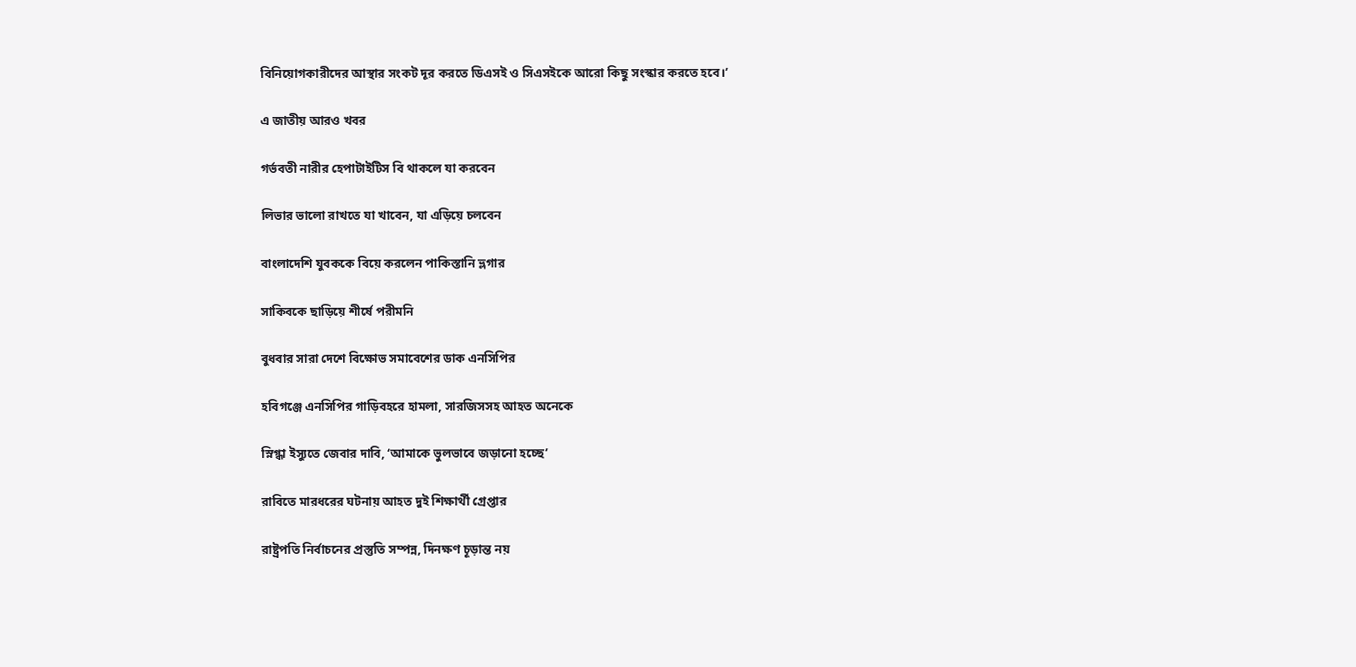বিনিয়োগকারীদের আস্থার সংকট দূর করতে ডিএসই ও সিএসইকে আরো কিছু সংস্কার করতে হবে।’

এ জাতীয় আরও খবর

গর্ভবতী নারীর হেপাটাইটিস বি থাকলে যা করবেন

লিভার ভালো রাখতে যা খাবেন, যা এড়িয়ে চলবেন

বাংলাদেশি যুবককে বিয়ে করলেন পাকিস্তানি ভ্লগার

সাকিবকে ছাড়িয়ে শীর্ষে পরীমনি

বুধবার সারা দেশে বিক্ষোভ সমাবেশের ডাক এনসিপির

হবিগঞ্জে এনসিপির গাড়িবহরে হামলা, সারজিসসহ আহত অনেকে

স্নিগ্ধা ইস্যুতে জেবার দাবি, ‘আমাকে ভুলভাবে জড়ানো হচ্ছে’

রাবিতে মারধরের ঘটনায় আহত দুই শিক্ষার্থী গ্রেপ্তার

রাষ্ট্রপতি নির্বাচনের প্রস্তুতি সম্পন্ন, দিনক্ষণ চূড়ান্ত নয়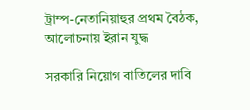ট্রাম্প-নেতানিয়াহুর প্রথম বৈঠক, আলোচনায় ইরান যুদ্ধ

সরকারি নিয়োগ বাতিলের দাবি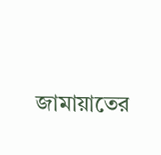জামায়াতের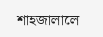শাহজালালে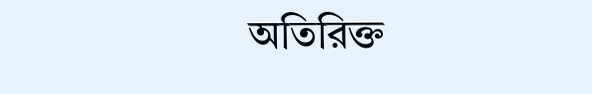অতিরিক্ত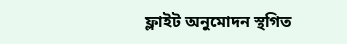ফ্লাইট অনুমোদন স্থগিত